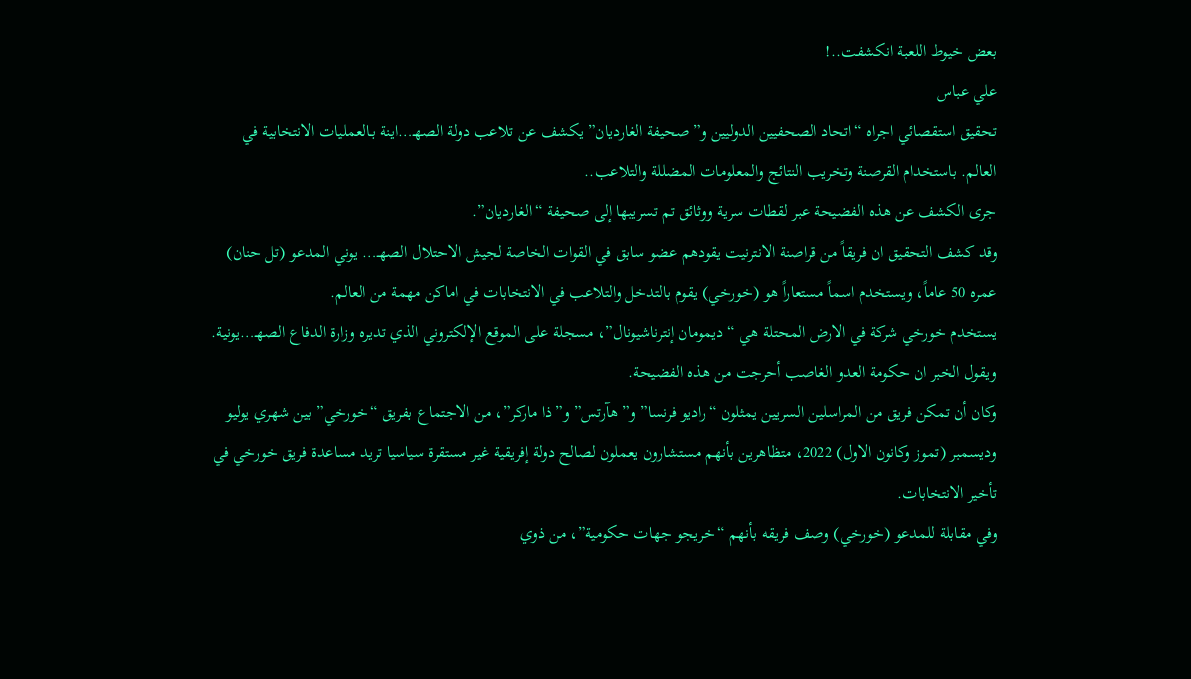بعض خيوط اللعبة انكشفت..!
علي عباس
تحقيق استقصائي اجراه “اتحاد الصحفيين الدوليين و”صحيفة الغارديان” يكشف عن تلاعب دولة الصهـ…اينة بـالعمليات الانتخابية في العالم. باستخدام القرصنة وتخريب النتائج والمعلومات المضللة والتلاعب..
جرى الكشف عن هذه الفضيحة عبر لقطات سرية ووثائق تم تسريبها إلى صحيفة “الغارديان”.
وقد كشف التحقيق ان فريقاً من قراصنة الانترنيت يقودهم عضو سابق في القوات الخاصة لجيش الاحتلال الصهـ… يوني المدعو (تل حنان) عمره 50 عاماً، ويستخدم اسماً مستعاراً هو (خورخي) يقوم بالتدخل والتلاعب في الانتخابات في اماكن مهمة من العالم.
يستخدم خورخي شركة في الارض المحتلة هي “ديمومان إنترناشيونال”، مسجلة على الموقع الإلكتروني الذي تديره وزارة الدفاع الصهـ…يونية. ويقول الخبر ان حكومة العدو الغاصب أحرجت من هذه الفضيحة.
وكان أن تمكن فريق من المراسلين السريين يمثلون “راديو فرنسا” و”هآرتس” و”ذا ماركر”، من الاجتماع بفريق “خورخي” بين شهري يوليو وديسمبر (تموز وكانون الاول) 2022، متظاهرين بأنهم مستشارون يعملون لصالح دولة إفريقية غير مستقرة سياسيا تريد مساعدة فريق خورخي في تأخير الانتخابات.
وفي مقابلة للمدعو (خورخي) وصف فريقه بأنهم “خريجو جهات حكومية”، من ذوي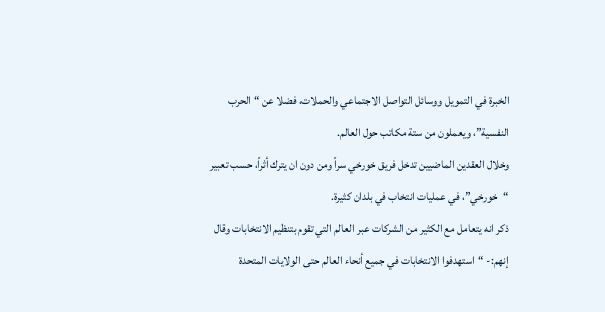الخبرة في التمويل ووسائل التواصل الاجتماعي والحملات، فضلا عن “الحرب النفسية”، ويعملون من ستة مكاتب حول العالم.
وخلال العقدين الماضيين تدخل فريق خورخي سراً ومن دون ان يترك أثراً، حسب تعبير “خورخي”، في عمليات انتخاب في بلدان كثيرة.
ذكر انه يتعامل مع الكثير من الشركات عبر العالم التي تقوم بتنظيم الانتخابات وقال إنهم:- “استهدفوا الانتخابات في جميع أنحاء العالم حتى الولايات المتحدة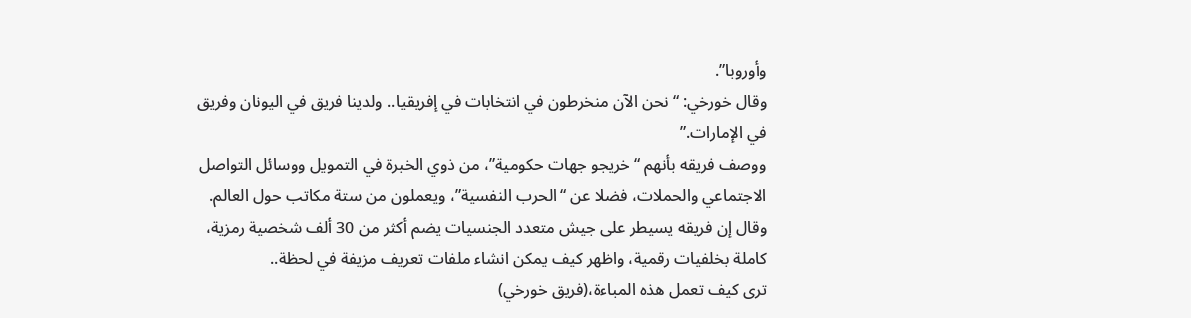وأوروبا”.
وقال خورخي: “نحن الآن منخرطون في انتخابات في إفريقيا.. ولدينا فريق في اليونان وفريق في الإمارات.”
ووصف فريقه بأنهم “خريجو جهات حكومية”، من ذوي الخبرة في التمويل ووسائل التواصل الاجتماعي والحملات، فضلا عن “الحرب النفسية”، ويعملون من ستة مكاتب حول العالم.
وقال إن فريقه يسيطر على جيش متعدد الجنسيات يضم أكثر من 30 ألف شخصية رمزية، كاملة بخلفيات رقمية، واظهر كيف يمكن انشاء ملفات تعريف مزيفة في لحظة..
ترى كيف تعمل هذه المباءة،(فريق خورخي)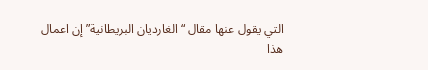التي يقول عنها مقال “الغارديان البريطانية” إن اعمال هذا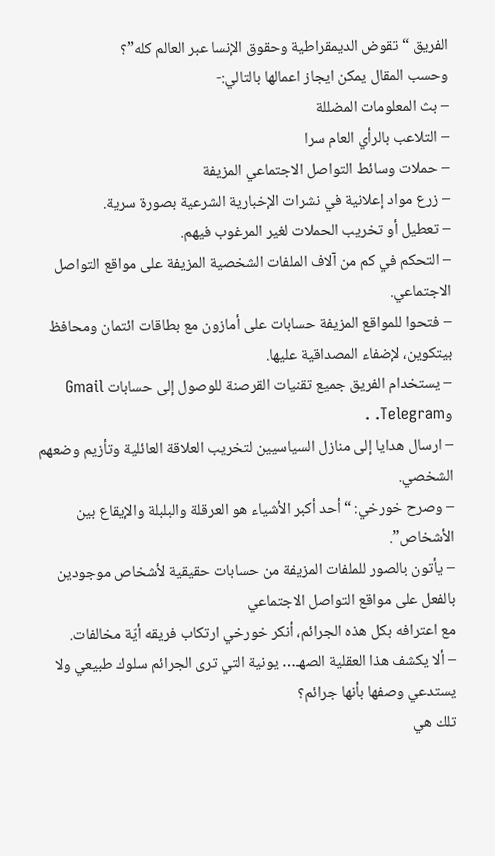الفريق “تقوض الديمقراطية وحقوق الإنسا عبر العالم كله”؟
وحسب المقال يمكن ايجاز اعمالها بالتالي:-
– بث المعلومات المضللة
– التلاعب بالرأي العام سرا
– حملات وسائط التواصل الاجتماعي المزيفة
– زرع مواد إعلانية في نشرات الإخبارية الشرعية بصورة سرية.
– تعطيل أو تخريب الحملات لغير المرغوب فيهم.
– التحكم في كم من آلاف الملفات الشخصية المزيفة على مواقع التواصل الاجتماعي.
– فتحوا للمواقع المزيفة حسابات على أمازون مع بطاقات ائتمان ومحافظ بيتكوين، لإضفاء المصداقية عليها.
– يستخدام الفريق جميع تقنيات القرصنة للوصول إلى حسابات Gmail وTelegram. .
– ارسال هدايا إلى منازل السياسيين لتخريب العلاقة العائلية وتأزيم وضعهم الشخصي.
– وصرح خورخي: “أحد أكبر الأشياء هو العرقلة والبلبلة والإيقاع بين الأشخاص”.
– يأتون بالصور للملفات المزيفة من حسابات حقيقية لأشخاص موجودين بالفعل على مواقع التواصل الاجتماعي
مع اعترافه بكل هذه الجرائم، أنكر خورخي ارتكاب فريقه أيّة مخالفات.
– ألا يكشف هذا العقلية الصهـ… يونية التي ترى الجرائم سلوك طبيعي ولا يستدعي وصفها بأنها جرائم؟
تلك هي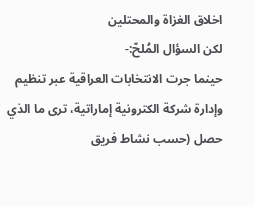اخلاق الغزاة والمحتلين
لكن السؤال المُلحّ:-
حينما جرت الانتخابات العراقية عبر تنظيم وإدارة شركة الكترونية إماراتية، ترى ما الذي حصل (حسب نشاط فريق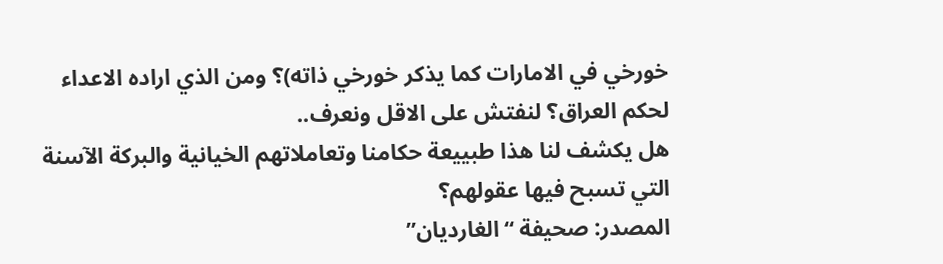خورخي في الامارات كما يذكر خورخي ذاته)؟ ومن الذي اراده الاعداء لحكم العراق؟ لنفتش على الاقل ونعرف..
هل يكشف لنا هذا طبييعة حكامنا وتعاملاتهم الخيانية والبركة الآسنة التي تسبح فيها عقولهم؟
المصدر: صحيفة “الغارديان”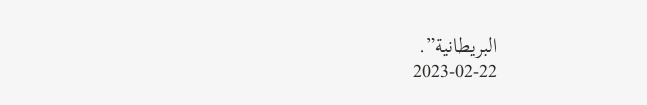البريطانية”.
2023-02-22